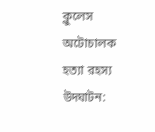ক্লুলেস অটোচালক হত্যা রহস্য উদ্ঘাটন: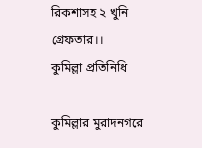রিকশাসহ ২ খুনি গ্রেফতার।।
কুমিল্লা প্রতিনিধি

কুমিল্লার মুরাদনগরে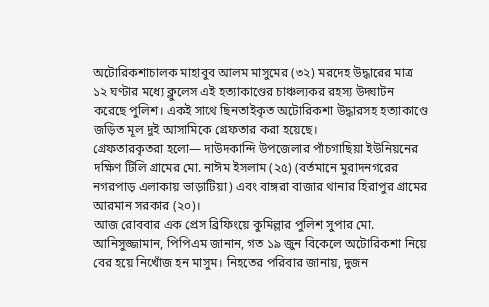অটোরিকশাচালক মাহাবুব আলম মাসুমের (৩২) মরদেহ উদ্ধারের মাত্র ১২ ঘণ্টার মধ্যে ক্লুলেস এই হত্যাকাণ্ডের চাঞ্চল্যকর রহস্য উদ্ঘাটন করেছে পুলিশ। একই সাথে ছিনতাইকৃত অটোরিকশা উদ্ধারসহ হত্যাকাণ্ডে জড়িত মূল দুই আসামিকে গ্রেফতার করা হয়েছে।
গ্রেফতারকৃতরা হলো— দাউদকান্দি উপজেলার পাঁচগাছিয়া ইউনিয়নের দক্ষিণ টিলি গ্রামের মো. নাঈম ইসলাম (২৫) (বর্তমানে মুরাদনগরের নগরপাড় এলাকায় ভাড়াটিয়া) এবং বাঙ্গরা বাজার থানার হিরাপুর গ্রামের আরমান সরকার (২০)।
আজ রোববার এক প্রেস ব্রিফিংয়ে কুমিল্লার পুলিশ সুপার মো. আনিসুজ্জামান, পিপিএম জানান, গত ১৯ জুন বিকেলে অটোরিকশা নিয়ে বের হয়ে নিখোঁজ হন মাসুম। নিহতের পরিবার জানায়, দুজন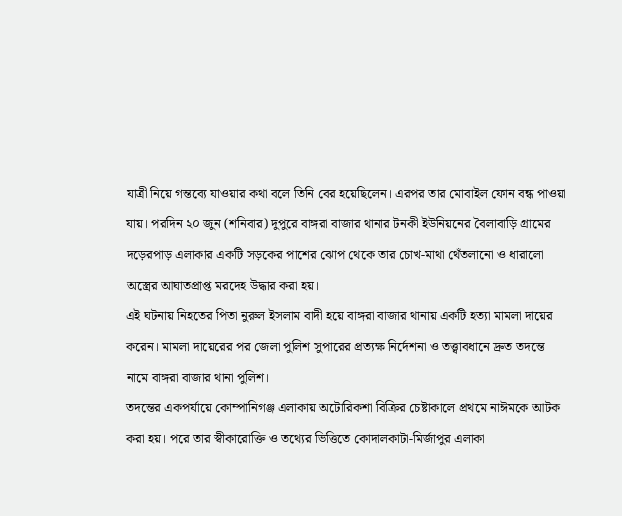যাত্রী নিয়ে গন্তব্যে যাওয়ার কথা বলে তিনি বের হয়েছিলেন। এরপর তার মোবাইল ফোন বন্ধ পাওয়া যায়। পরদিন ২০ জুন (শনিবার) দুপুরে বাঙ্গরা বাজার থানার টনকী ইউনিয়নের বৈলাবাড়ি গ্রামের দড়েরপাড় এলাকার একটি সড়কের পাশের ঝোপ থেকে তার চোখ-মাথা থেঁতলানো ও ধারালো অস্ত্রের আঘাতপ্রাপ্ত মরদেহ উদ্ধার করা হয়।
এই ঘটনায় নিহতের পিতা নুরুল ইসলাম বাদী হয়ে বাঙ্গরা বাজার থানায় একটি হত্যা মামলা দায়ের করেন। মামলা দায়েরের পর জেলা পুলিশ সুপারের প্রত্যক্ষ নির্দেশনা ও তত্ত্বাবধানে দ্রুত তদন্তে নামে বাঙ্গরা বাজার থানা পুলিশ।
তদন্তের একপর্যায়ে কোম্পানিগঞ্জ এলাকায় অটোরিকশা বিক্রির চেষ্টাকালে প্রথমে নাঈমকে আটক করা হয়। পরে তার স্বীকারোক্তি ও তথ্যের ভিত্তিতে কোদালকাটা-মির্জাপুর এলাকা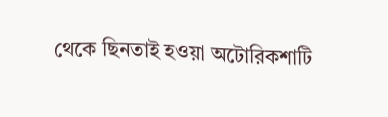থেকে ছিনতাই হওয়া অটোরিকশাটি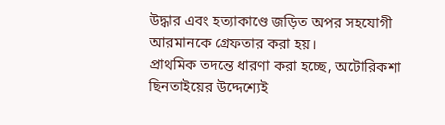উদ্ধার এবং হত্যাকাণ্ডে জড়িত অপর সহযোগী আরমানকে গ্রেফতার করা হয়।
প্রাথমিক তদন্তে ধারণা করা হচ্ছে, অটোরিকশা ছিনতাইয়ের উদ্দেশ্যেই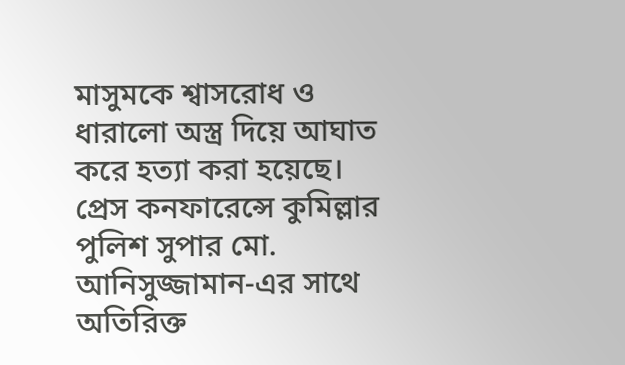মাসুমকে শ্বাসরোধ ও ধারালো অস্ত্র দিয়ে আঘাত করে হত্যা করা হয়েছে।
প্রেস কনফারেন্সে কুমিল্লার পুলিশ সুপার মো. আনিসুজ্জামান-এর সাথে অতিরিক্ত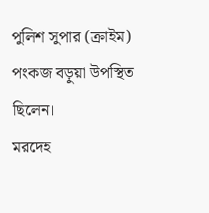পুলিশ সুপার (ক্রাইম) পংকজ বড়ুয়া উপস্থিত ছিলেন।
মরদেহ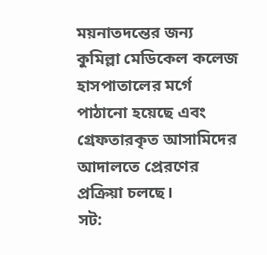ময়নাতদন্তের জন্য কুমিল্লা মেডিকেল কলেজ হাসপাতালের মর্গে পাঠানো হয়েছে এবং গ্রেফতারকৃত আসামিদের আদালতে প্রেরণের প্রক্রিয়া চলছে।
সট: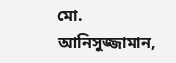মো. আনিসুজ্জামান,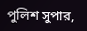পুলিশ সুপার,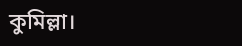কুমিল্লা।